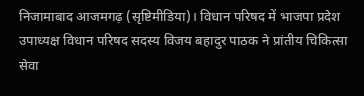निजामाबाद आजमगढ़ (सृष्टिमीडिया)। विधान परिषद में भाजपा प्रदेश उपाध्यक्ष विधान परिषद सदस्य विजय बहादुर पाठक ने प्रांतीय चिकित्सा सेवा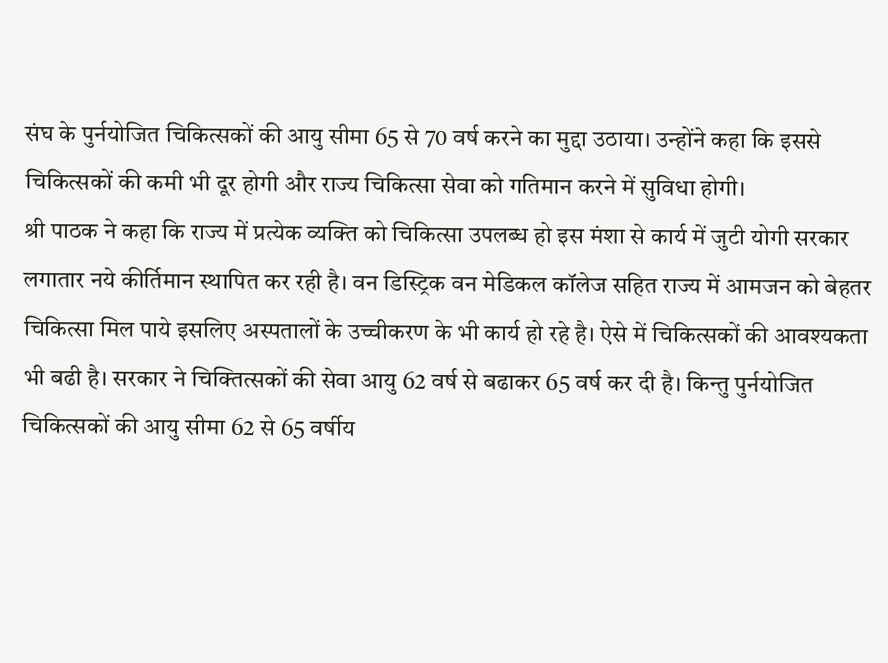संघ के पुर्नयोजित चिकित्सकों की आयु सीमा 65 से 70 वर्ष करने का मुद्दा उठाया। उन्होंने कहा कि इससे चिकित्सकों की कमी भी दूर होगी और राज्य चिकित्सा सेवा को गतिमान करने में सुविधा होगी।
श्री पाठक ने कहा कि राज्य में प्रत्येक व्यक्ति को चिकित्सा उपलब्ध हो इस मंशा से कार्य में जुटी योगी सरकार लगातार नये कीर्तिमान स्थापित कर रही है। वन डिस्ट्रिक वन मेडिकल कॉलेज सहित राज्य में आमजन को बेहतर चिकित्सा मिल पाये इसलिए अस्पतालों के उच्चीकरण के भी कार्य हो रहे है। ऐसे में चिकित्सकों की आवश्यकता भी बढी है। सरकार ने चिक्तित्सकों की सेवा आयु 62 वर्ष से बढाकर 65 वर्ष कर दी है। किन्तु पुर्नयोजित चिकित्सकों की आयु सीमा 62 से 65 वर्षीय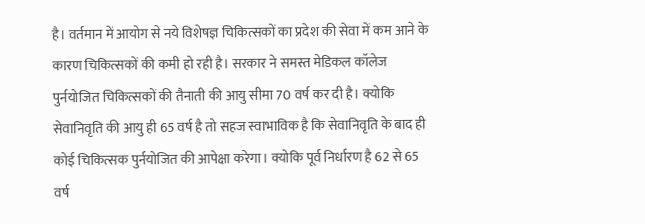है। वर्तमान में आयोग से नये विशेषज्ञ चिकित्सकों का प्रदेश की सेवा में कम आने के कारण चिकित्सकों की कमी हो रही है। सरकार ने समस्त मेडिकल कॉलेज पुर्नयोजित चिकित्सकों की तैनाती की आयु सीमा 70 वर्ष कर दी है। क्योकि सेवानिवृति की आयु ही 65 वर्ष है तो सहज स्वाभाविक है कि सेवानिवृति के बाद ही कोई चिकित्सक पुर्नयोजित की आपेक्षा करेगा। क्योकि पूर्व निर्धारण है 62 से 65 वर्ष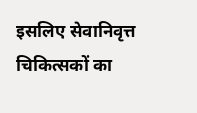इसलिए सेवानिवृत्त चिकित्सकों का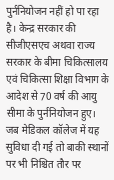पुर्ननियोजन नहीं हो पा रहा है। केन्द्र सरकार की सीजीएसएच अथवा राज्य सरकार के बीमा चिकित्सालय एवं चिकित्सा शिक्षा विभाग के आदेश से 70 वर्ष की आयु सीमा के पुर्ननियोजन हुए। जब मेडिकल कॉलेज में यह सुविधा दी गई तो बाकी स्थानों पर भी निश्चित तौर पर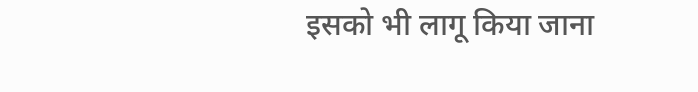इसको भी लागू किया जाना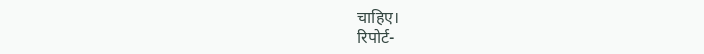चाहिए।
रिपोर्ट-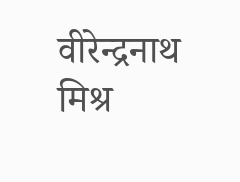वीरेन्द्रनाथ मिश्र